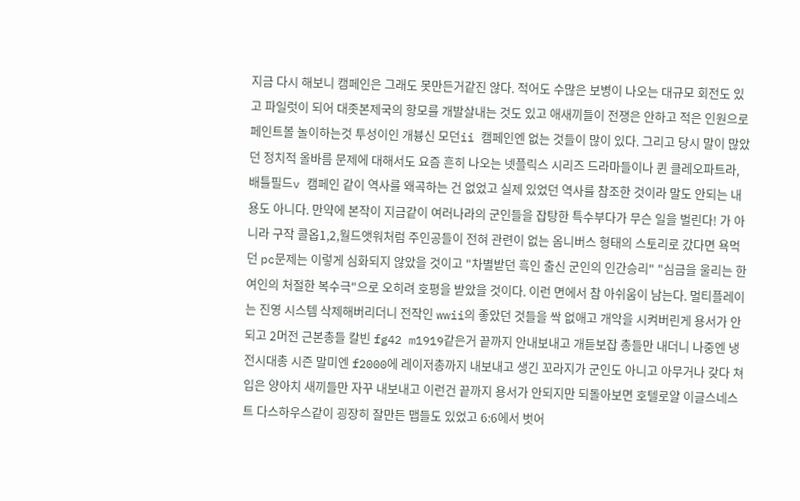지금 다시 해보니 캠페인은 그래도 못만든거같진 않다. 적어도 수많은 보병이 나오는 대규모 회전도 있고 파일럿이 되어 대좃본제국의 항모를 개발살내는 것도 있고 애새끼들이 전쟁은 안하고 적은 인원으로 페인트볼 놀이하는것 투성이인 개븅신 모던ii 캠페인엔 없는 것들이 많이 있다. 그리고 당시 말이 많았던 정치적 올바름 문제에 대해서도 요즘 흔히 나오는 넷플릭스 시리즈 드라마들이나 퀸 클레오파트라, 배틀필드v 캠페인 같이 역사를 왜곡하는 건 없었고 실제 있었던 역사를 참조한 것이라 말도 안되는 내용도 아니다. 만약에 본작이 지금같이 여러나라의 군인들을 잡탕한 특수부다가 무슨 일을 벌린다! 가 아니라 구작 콜옵1,2,월드앳워처럼 주인공들이 전혀 관련이 없는 옴니버스 형태의 스토리로 갔다면 욕먹던 pc문제는 이렇게 심화되지 않았을 것이고 "차별받던 흑인 출신 군인의 인간승리" "심금을 울리는 한 여인의 처절한 복수극"으로 오히려 호평을 받았을 것이다. 이런 면에서 참 아쉬움이 남는다. 멀티플레이는 진영 시스템 삭제해버리더니 전작인 wwii의 좋았던 것들을 싹 없애고 개악을 시켜버린게 용서가 안되고 2머전 근본총들 칼빈 fg42 m1919같은거 끝까지 안내보내고 개듣보잡 총들만 내더니 나중엔 냉전시대총 시즌 말미엔 f2000에 레이저총까지 내보내고 생긴 꼬라지가 군인도 아니고 아무거나 갖다 쳐입은 양아치 새끼들만 자꾸 내보내고 이런건 끝까지 용서가 안되지만 되돌아보면 호텔로얄 이글스네스트 다스하우스같이 굉장히 잘만든 맵들도 있었고 6:6에서 벗어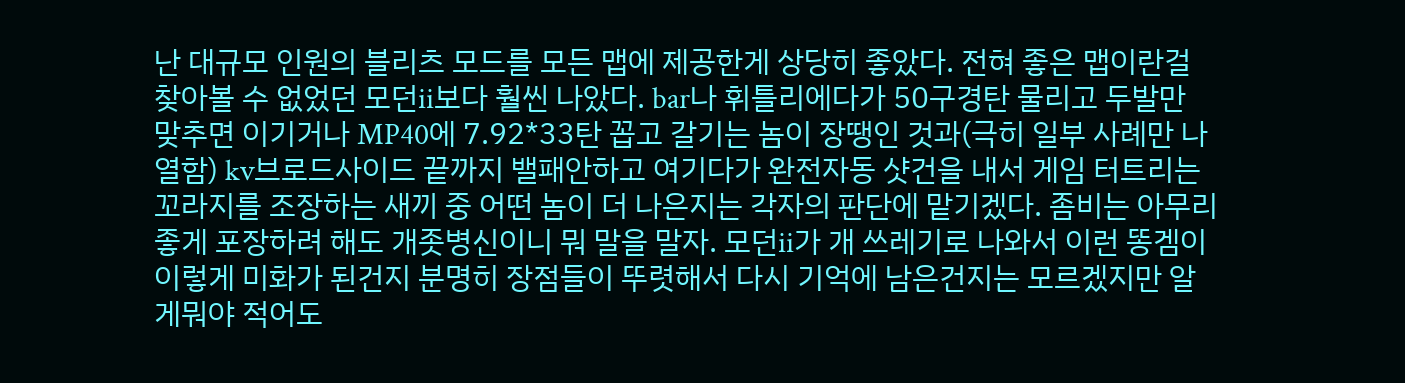난 대규모 인원의 블리츠 모드를 모든 맵에 제공한게 상당히 좋았다. 전혀 좋은 맵이란걸 찾아볼 수 없었던 모던ii보다 훨씬 나았다. bar나 휘틀리에다가 50구경탄 물리고 두발만 맞추면 이기거나 MP40에 7.92*33탄 꼽고 갈기는 놈이 장땡인 것과(극히 일부 사례만 나열함) kv브로드사이드 끝까지 밸패안하고 여기다가 완전자동 샷건을 내서 게임 터트리는 꼬라지를 조장하는 새끼 중 어떤 놈이 더 나은지는 각자의 판단에 맡기겠다. 좀비는 아무리 좋게 포장하려 해도 개좃병신이니 뭐 말을 말자. 모던ii가 개 쓰레기로 나와서 이런 똥겜이 이렇게 미화가 된건지 분명히 장점들이 뚜렷해서 다시 기억에 남은건지는 모르겠지만 알게뭐야 적어도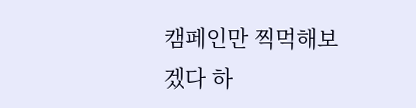캠페인만 찍먹해보겠다 하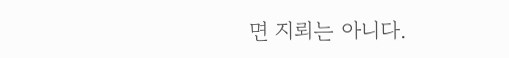면 지뢰는 아니다.